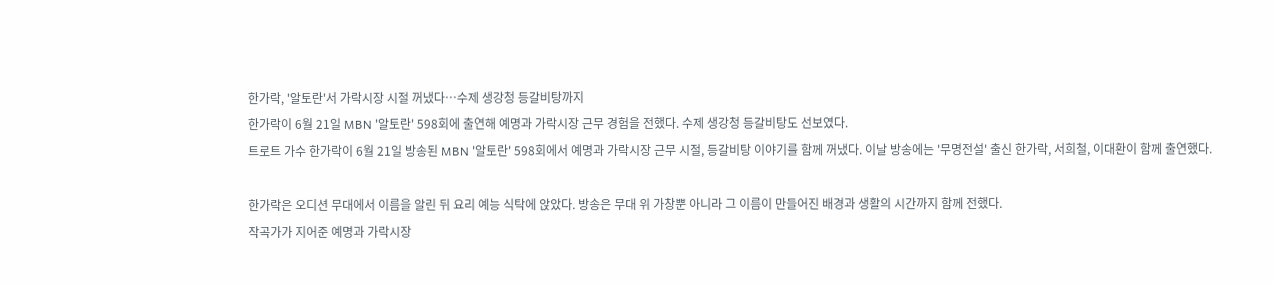한가락, '알토란'서 가락시장 시절 꺼냈다…수제 생강청 등갈비탕까지
한가락이 6월 21일 MBN '알토란' 598회에 출연해 예명과 가락시장 근무 경험을 전했다. 수제 생강청 등갈비탕도 선보였다.
트로트 가수 한가락이 6월 21일 방송된 MBN '알토란' 598회에서 예명과 가락시장 근무 시절, 등갈비탕 이야기를 함께 꺼냈다. 이날 방송에는 '무명전설' 출신 한가락, 서희철, 이대환이 함께 출연했다.

한가락은 오디션 무대에서 이름을 알린 뒤 요리 예능 식탁에 앉았다. 방송은 무대 위 가창뿐 아니라 그 이름이 만들어진 배경과 생활의 시간까지 함께 전했다.
작곡가가 지어준 예명과 가락시장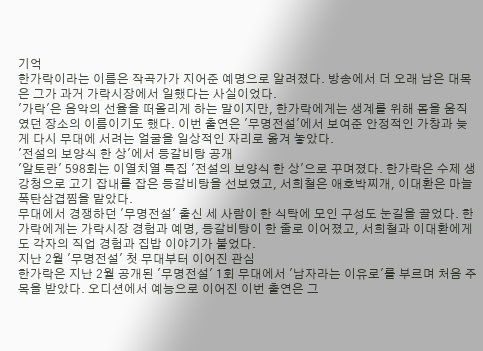기억
한가락이라는 이름은 작곡가가 지어준 예명으로 알려졌다. 방송에서 더 오래 남은 대목은 그가 과거 가락시장에서 일했다는 사실이었다.
'가락'은 음악의 선율을 떠올리게 하는 말이지만, 한가락에게는 생계를 위해 몸을 움직였던 장소의 이름이기도 했다. 이번 출연은 '무명전설'에서 보여준 안정적인 가창과 늦게 다시 무대에 서려는 얼굴을 일상적인 자리로 옮겨 놓았다.
'전설의 보양식 한 상'에서 등갈비탕 공개
'알토란' 598회는 이열치열 특집 '전설의 보양식 한 상'으로 꾸며졌다. 한가락은 수제 생강청으로 고기 잡내를 잡은 등갈비탕을 선보였고, 서희철은 애호박찌개, 이대환은 마늘폭탄삼겹찜을 맡았다.
무대에서 경쟁하던 '무명전설' 출신 세 사람이 한 식탁에 모인 구성도 눈길을 끌었다. 한가락에게는 가락시장 경험과 예명, 등갈비탕이 한 줄로 이어졌고, 서희철과 이대환에게도 각자의 직업 경험과 집밥 이야기가 붙었다.
지난 2월 '무명전설' 첫 무대부터 이어진 관심
한가락은 지난 2월 공개된 '무명전설' 1회 무대에서 '남자라는 이유로'를 부르며 처음 주목을 받았다. 오디션에서 예능으로 이어진 이번 출연은 그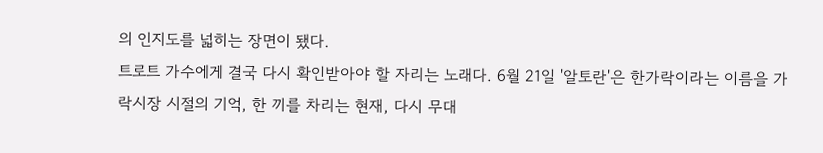의 인지도를 넓히는 장면이 됐다.
트로트 가수에게 결국 다시 확인받아야 할 자리는 노래다. 6월 21일 '알토란'은 한가락이라는 이름을 가락시장 시절의 기억, 한 끼를 차리는 현재, 다시 무대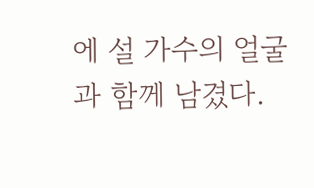에 설 가수의 얼굴과 함께 남겼다.